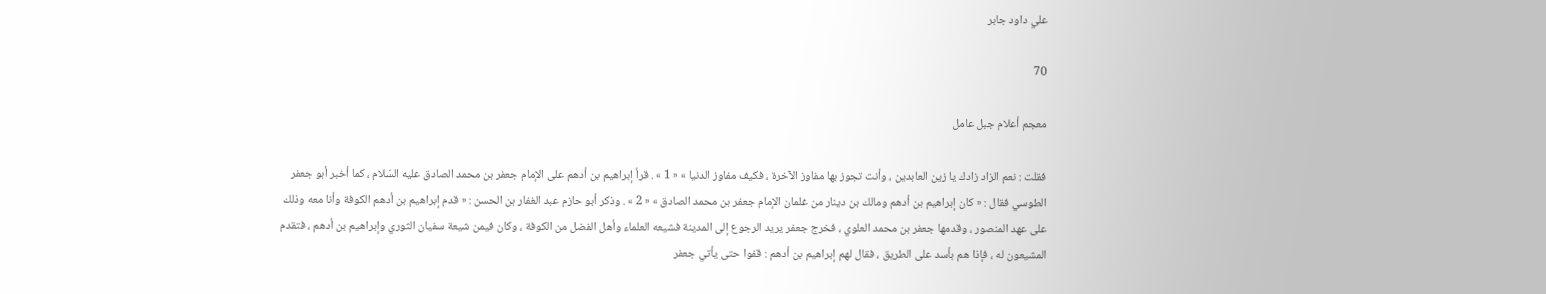علي داود جابر

70

معجم أعلام جبل عامل

فقلت : نعم الزاد زادك يا زين العابدين ، وأنت تجوز بها مفاوز الآخرة ، فكيف مفاوز الدنيا » « 1 » . قرأ إبراهيم بن أدهم على الإمام جعفر بن محمد الصادق عليه السّلام ، كما أخبر أبو جعفر الطوسي فقال : « كان إبراهيم بن أدهم ومالك بن دينار من غلمان الإمام جعفر بن محمد الصادق » « 2 » . وذكر أبو حازم عبد الغفار بن الحسن : « قدم إبراهيم بن أدهم الكوفة وأنا معه وذلك على عهد المنصور ، وقدمها جعفر بن محمد العلوي ، فخرج جعفر يريد الرجوع إلى المدينة فشيعه العلماء وأهل الفضل من الكوفة ، وكان فيمن شيعة سفيان الثوري وإبراهيم بن أدهم ، فتقدم المشيعون له ، فإذا هم بأسد على الطريق ، فقال لهم إبراهيم بن أدهم : قفوا حتى يأتي جعفر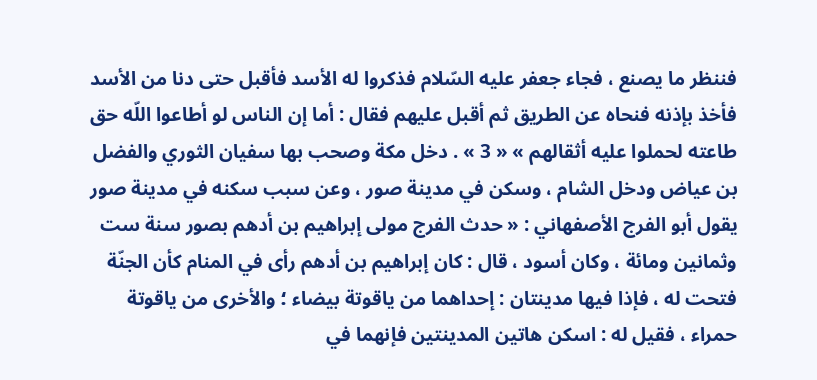فننظر ما يصنع ، فجاء جعفر عليه السّلام فذكروا له الأسد فأقبل حتى دنا من الأسد فأخذ بإذنه فنحاه عن الطريق ثم أقبل عليهم فقال : أما إن الناس لو أطاعوا اللّه حق طاعته لحملوا عليه أثقالهم » « 3 » . دخل مكة وصحب بها سفيان الثوري والفضل بن عياض ودخل الشام ، وسكن في مدينة صور ، وعن سبب سكنه في مدينة صور يقول أبو الفرج الأصفهاني : « حدث الفرج مولى إبراهيم بن أدهم بصور سنة ست وثمانين ومائة ، وكان أسود ، قال : كان إبراهيم بن أدهم رأى في المنام كأن الجنّة فتحت له ، فإذا فيها مدينتان : إحداهما من ياقوتة بيضاء ؛ والأخرى من ياقوتة حمراء ، فقيل له : اسكن هاتين المدينتين فإنهما في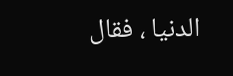الدنيا ، فقال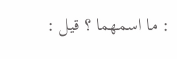: ما اسمهما ؟ قيل :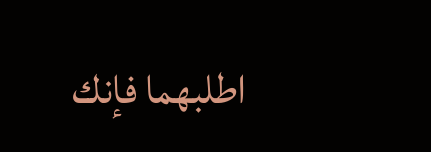اطلبهما فإنك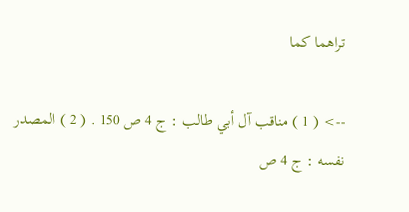تراهما كما

--> ( 1 ) مناقب آل أبي طالب : ج 4 ص 150 . ( 2 ) المصدر نفسه : ج 4 ص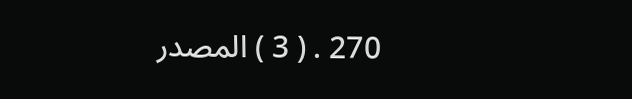270 . ( 3 ) المصدر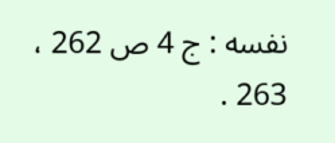نفسه : ج 4 ص 262 ، 263 .